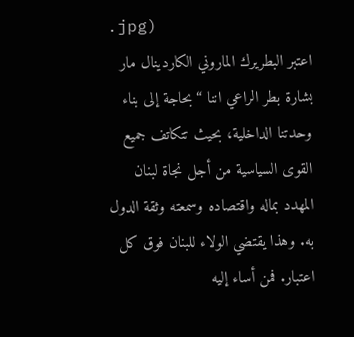.jpg)
اعتبر البطريرك الماروني الكاردينال مار بشارة بطر الراعي اننا “بحاجة إلى بناء وحدتنا الداخلية، بحيث تتكاتف جميع القوى السياسية من أجل نجاة لبنان المهدد بماله واقتصاده وسمعته وثقة الدول به. وهذا يقتضي الولاء للبنان فوق كل اعتبار. فمن أساء إليه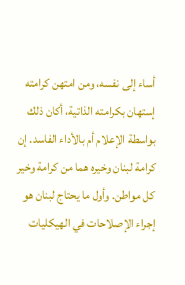أساء إلى نفسه، ومن امتهن كرامته إستهان بكرامته الذاتية، أكان ذلك بواسطة الإعلام أم بالأداء الفاسد. إن كرامة لبنان وخيره هما من كرامة وخير كل مواطن. وأول ما يحتاج لبنان هو إجراء الإصلاحات في الهيكليات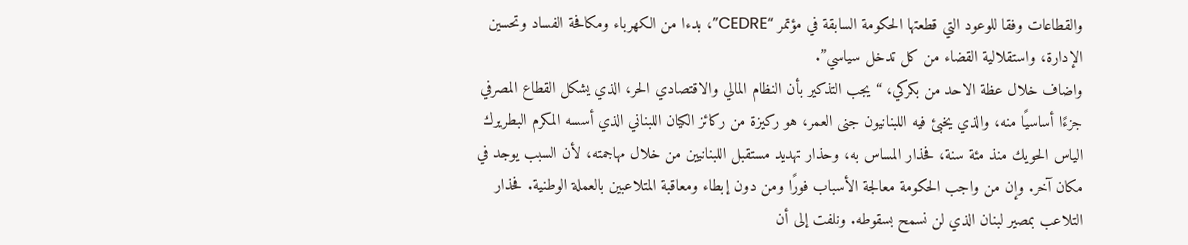والقطاعات وفقا للوعود التي قطعتها الحكومة السابقة في مؤتمر “CEDRE”، بدءا من الكهرباء ومكافحة الفساد وتحسين الإدارة، واستقلالية القضاء من كل تدخل سياسي”.
واضاف خلال عظة الاحد من بكركي، “يجب التذكير بأن النظام المالي والاقتصادي الحر، الذي يشكل القطاع المصرفي جزءًا أساسيًا منه، والذي يخبئ فيه اللبنانيون جنى العمر، هو ركيزة من ركائز الكيان اللبناني الذي أسسه المكرم البطريرك الياس الحويك منذ مئة سنة، فحذار المساس به، وحذار تهديد مستقبل اللبنانيين من خلال مهاجمته، لأن السبب يوجد في مكان آخر. وإن من واجب الحكومة معالجة الأسباب فورًا ومن دون إبطاء ومعاقبة المتلاعبين بالعملة الوطنية. فحذار التلاعب بمصير لبنان الذي لن نسمح بسقوطه. ونلفت إلى أن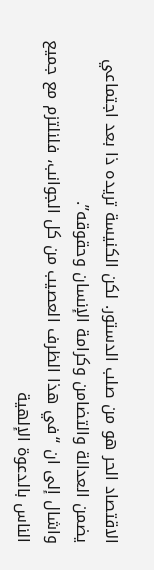الاقتصاد الحر هو من صلب الدستور. لكن الكنيسة تريده ذا بعد اجتماعي يضمن العدالة والتضامن وكرامة الإنسان وحقوقه”.
واشال إلى ان “في هذا الظرف العصيب من كل الجوانب، فلنلتزم مع جميع الناس بالدعوة الإلهية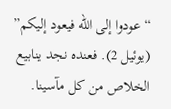“عودوا إلى الله فيعود إليكم” (يوئيل 2). فعنده نجد ينابيع الخلاص من كل مآسينا.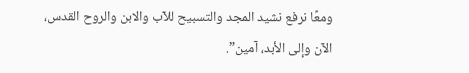ومعًا نرفع نشيد المجد والتسبيح للآب والابن والروح القدس، الآن وإلى الأبد، آمين”.